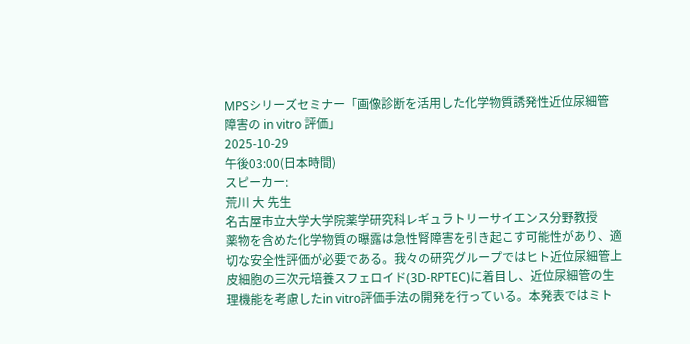MPSシリーズセミナー「画像診断を活用した化学物質誘発性近位尿細管障害の in vitro 評価」
2025-10-29
午後03:00(日本時間)
スピーカー:
荒川 大 先生
名古屋市立大学大学院薬学研究科レギュラトリーサイエンス分野教授
薬物を含めた化学物質の曝露は急性腎障害を引き起こす可能性があり、適切な安全性評価が必要である。我々の研究グループではヒト近位尿細管上皮細胞の三次元培養スフェロイド(3D-RPTEC)に着目し、近位尿細管の生理機能を考慮したin vitro評価手法の開発を行っている。本発表ではミト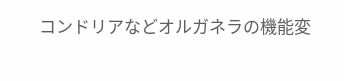コンドリアなどオルガネラの機能変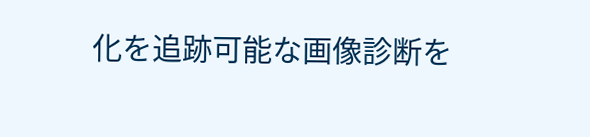化を追跡可能な画像診断を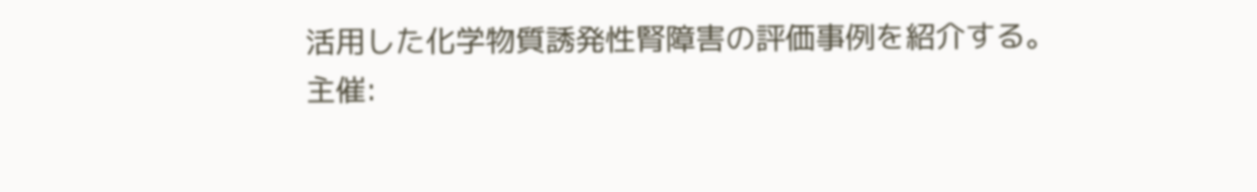活用した化学物質誘発性腎障害の評価事例を紹介する。
主催: